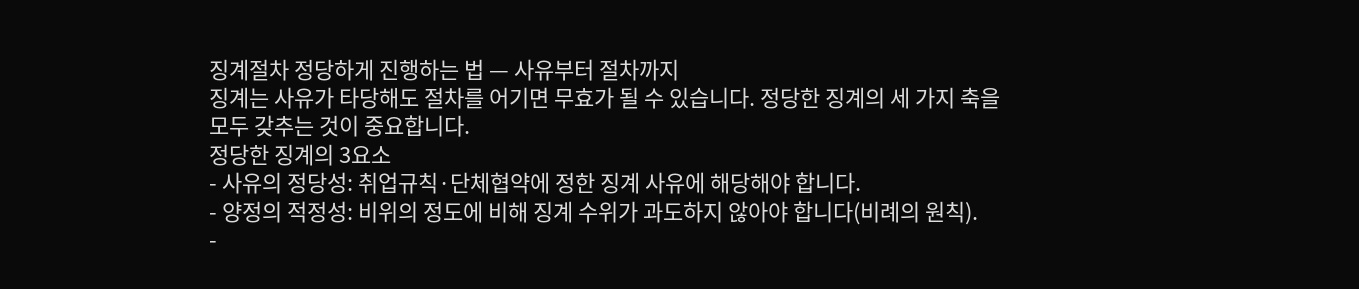징계절차 정당하게 진행하는 법 — 사유부터 절차까지
징계는 사유가 타당해도 절차를 어기면 무효가 될 수 있습니다. 정당한 징계의 세 가지 축을 모두 갖추는 것이 중요합니다.
정당한 징계의 3요소
- 사유의 정당성: 취업규칙·단체협약에 정한 징계 사유에 해당해야 합니다.
- 양정의 적정성: 비위의 정도에 비해 징계 수위가 과도하지 않아야 합니다(비례의 원칙).
-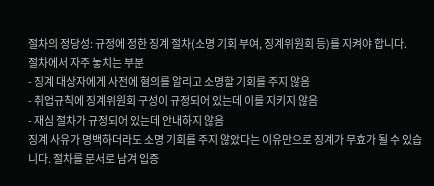절차의 정당성: 규정에 정한 징계 절차(소명 기회 부여, 징계위원회 등)를 지켜야 합니다.
절차에서 자주 놓치는 부분
- 징계 대상자에게 사전에 혐의를 알리고 소명할 기회를 주지 않음
- 취업규칙에 징계위원회 구성이 규정되어 있는데 이를 지키지 않음
- 재심 절차가 규정되어 있는데 안내하지 않음
징계 사유가 명백하더라도 소명 기회를 주지 않았다는 이유만으로 징계가 무효가 될 수 있습니다. 절차를 문서로 남겨 입증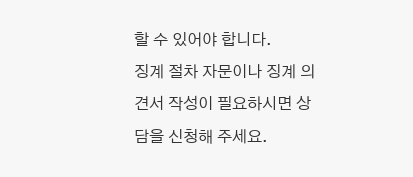할 수 있어야 합니다.
징계 절차 자문이나 징계 의견서 작성이 필요하시면 상담을 신청해 주세요.